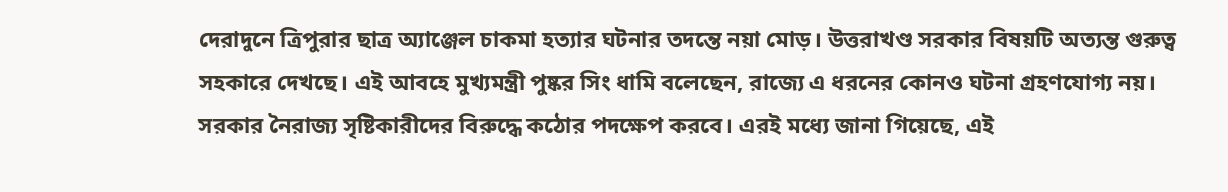দেরাদুনে ত্রিপুরার ছাত্র অ্যাঞ্জেল চাকমা হত্যার ঘটনার তদন্তে নয়া মোড়। উত্তরাখণ্ড সরকার বিষয়টি অত্যন্ত গুরুত্ব সহকারে দেখছে। এই আবহে মুখ্যমন্ত্রী পুষ্কর সিং ধামি বলেছেন, রাজ্যে এ ধরনের কোনও ঘটনা গ্রহণযোগ্য নয়। সরকার নৈরাজ্য সৃষ্টিকারীদের বিরুদ্ধে কঠোর পদক্ষেপ করবে। এরই মধ্যে জানা গিয়েছে, এই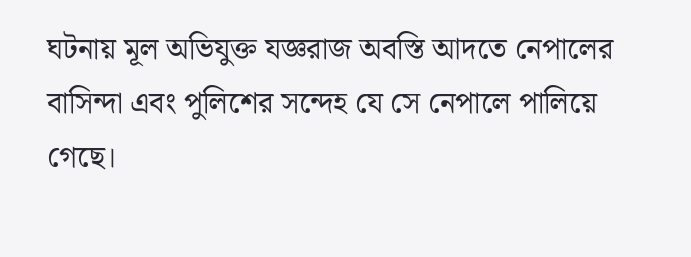ঘটনায় মূল অভিযুক্ত যজ্ঞরাজ অবস্তি আদতে নেপালের বাসিন্দা এবং পুলিশের সন্দেহ যে সে নেপালে পালিয়ে গেছে।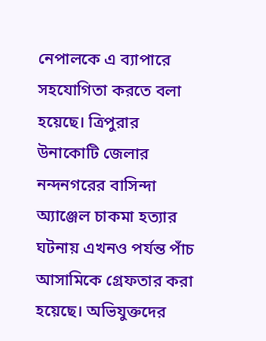নেপালকে এ ব্যাপারে সহযোগিতা করতে বলা হয়েছে। ত্রিপুরার উনাকোটি জেলার নন্দনগরের বাসিন্দা অ্যাঞ্জেল চাকমা হত্যার ঘটনায় এখনও পর্যন্ত পাঁচ আসামিকে গ্রেফতার করা হয়েছে। অভিযুক্তদের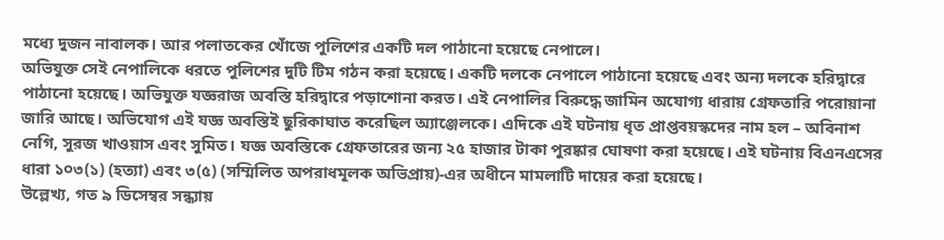মধ্যে দুজন নাবালক। আর পলাতকের খোঁজে পুলিশের একটি দল পাঠানো হয়েছে নেপালে।
অভিযুক্ত সেই নেপালিকে ধরতে পুলিশের দুটি টিম গঠন করা হয়েছে। একটি দলকে নেপালে পাঠানো হয়েছে এবং অন্য দলকে হরিদ্বারে পাঠানো হয়েছে। অভিযুক্ত যজ্ঞরাজ অবস্তি হরিদ্বারে পড়াশোনা করত। এই নেপালির বিরুদ্ধে জামিন অযোগ্য ধারায় গ্রেফতারি পরোয়ানা জারি আছে। অভিযোগ এই যজ্ঞ অবস্তিই ছুরিকাঘাত করেছিল অ্যাঞ্জেলকে। এদিকে এই ঘটনায় ধৃত প্রাপ্তবয়স্কদের নাম হল – অবিনাশ নেগি, সুরজ খাওয়াস এবং সুমিত। যজ্ঞ অবস্তিকে গ্রেফতারের জন্য ২৫ হাজার টাকা পুরষ্কার ঘোষণা করা হয়েছে। এই ঘটনায় বিএনএসের ধারা ১০৩(১) (হত্যা) এবং ৩(৫) (সম্মিলিত অপরাধমূলক অভিপ্রায়)-এর অধীনে মামলাটি দায়ের করা হয়েছে।
উল্লেখ্য, গত ৯ ডিসেম্বর সন্ধ্যায়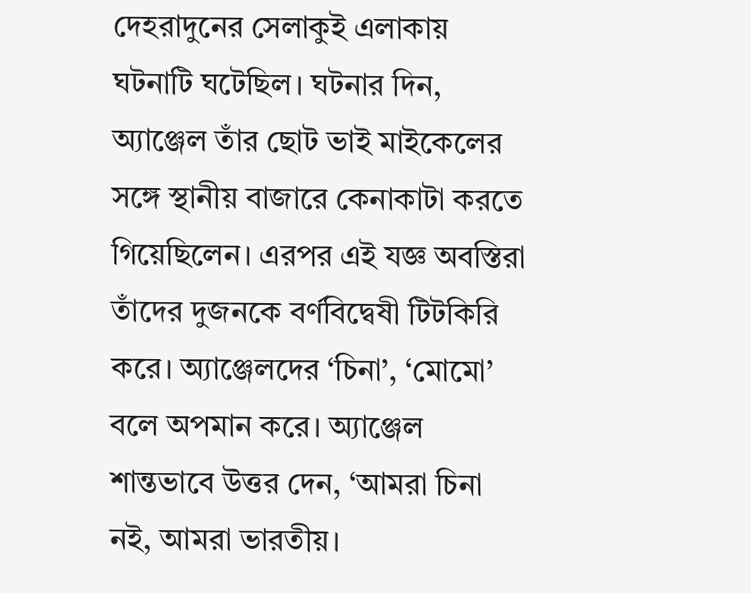দেহরাদুনের সেলাকুই এলাকায় ঘটনাটি ঘটেছিল। ঘটনার দিন, অ্যাঞ্জেল তাঁর ছোট ভাই মাইকেলের সঙ্গে স্থানীয় বাজারে কেনাকাটা করতে গিয়েছিলেন। এরপর এই যজ্ঞ অবস্তিরা তাঁদের দুজনকে বর্ণবিদ্বেষী টিটকিরি করে। অ্যাঞ্জেলদের ‘চিনা’, ‘মোমো’ বলে অপমান করে। অ্যাঞ্জেল শান্তভাবে উত্তর দেন, ‘আমরা চিনা নই, আমরা ভারতীয়।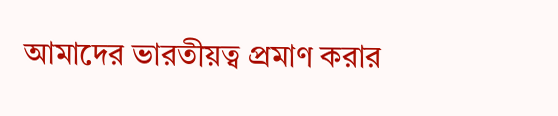আমাদের ভারতীয়ত্ব প্রমাণ করার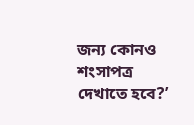জন্য কোনও শংসাপত্র দেখাতে হবে?’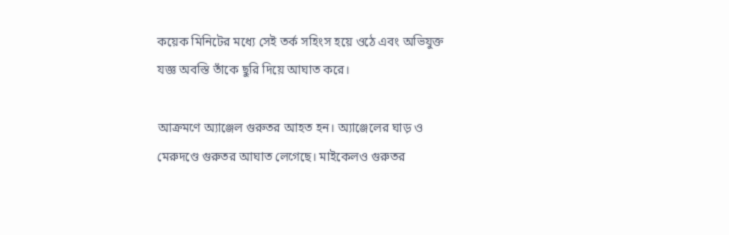কয়েক মিনিটের মধ্যে সেই তর্ক সহিংস হয়ে ওঠে এবং অভিযুক্ত যজ্ঞ অবস্তি তাঁকে ছুরি দিয়ে আঘাত করে।

আক্রমণে অ্যাঞ্জেল গুরুতর আহত হন। অ্যাঞ্জেলের ঘাড় ও মেরুদণ্ডে গুরুতর আঘাত লেগেছে। মাইকেলও গুরুতর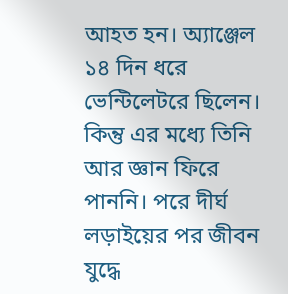আহত হন। অ্যাঞ্জেল ১৪ দিন ধরে ভেন্টিলেটরে ছিলেন। কিন্তু এর মধ্যে তিনি আর জ্ঞান ফিরে পাননি। পরে দীর্ঘ লড়াইয়ের পর জীবন যুদ্ধে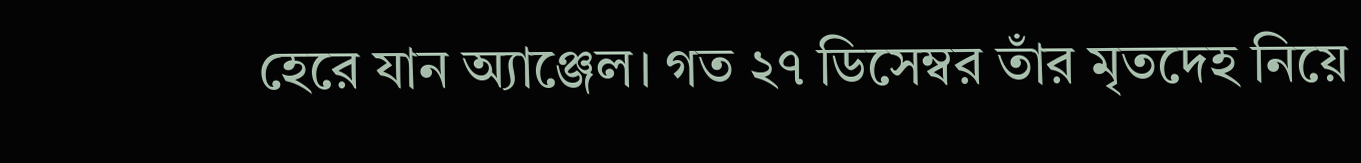হেরে যান অ্যাঞ্জেল। গত ২৭ ডিসেম্বর তাঁর মৃতদেহ নিয়ে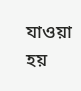যাওয়া হয়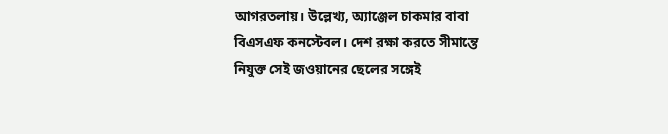আগরতলায়। উল্লেখ্য, অ্যাঞ্জেল চাকমার বাবা বিএসএফ কনস্টেবল। দেশ রক্ষা করতে সীমান্তে নিযুক্ত সেই জওয়ানের ছেলের সঙ্গেই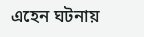এহেন ঘটনায়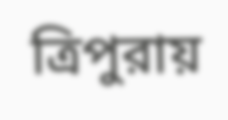ত্রিপুরায়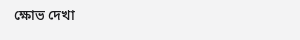ক্ষোভ দেখা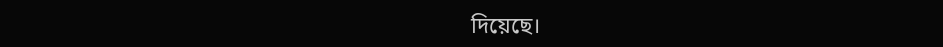দিয়েছে।